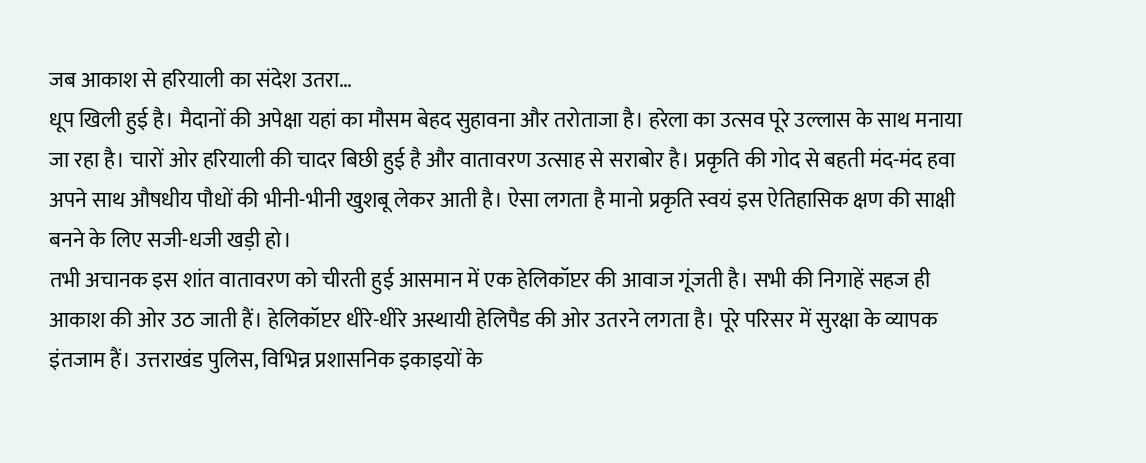जब आकाश से हरियाली का संदेश उतरा…
धूप खिली हुई है। मैदानों की अपेक्षा यहां का मौसम बेहद सुहावना और तरोताजा है। हरेला का उत्सव पूरे उल्लास के साथ मनाया जा रहा है। चारों ओर हरियाली की चादर बिछी हुई है और वातावरण उत्साह से सराबोर है। प्रकृति की गोद से बहती मंद-मंद हवा अपने साथ औषधीय पौधों की भीनी-भीनी खुशबू लेकर आती है। ऐसा लगता है मानो प्रकृति स्वयं इस ऐतिहासिक क्षण की साक्षी बनने के लिए सजी-धजी खड़ी हो।
तभी अचानक इस शांत वातावरण को चीरती हुई आसमान में एक हेलिकॉप्टर की आवाज गूंजती है। सभी की निगाहें सहज ही आकाश की ओर उठ जाती हैं। हेलिकॉप्टर धीरे-धीरे अस्थायी हेलिपैड की ओर उतरने लगता है। पूरे परिसर में सुरक्षा के व्यापक इंतजाम हैं। उत्तराखंड पुलिस, विभिन्न प्रशासनिक इकाइयों के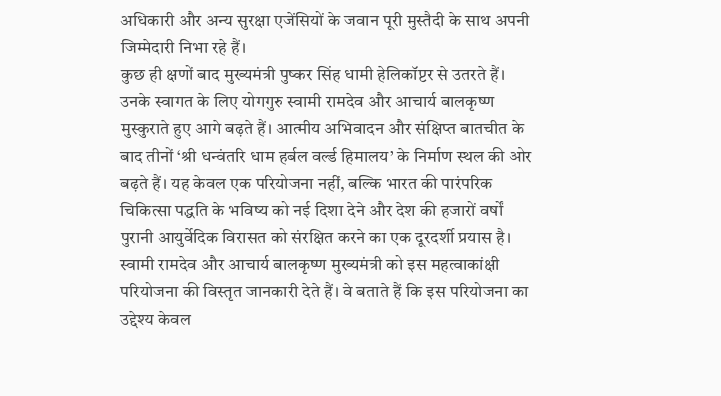अधिकारी और अन्य सुरक्षा एजेंसियों के जवान पूरी मुस्तैदी के साथ अपनी जिम्मेदारी निभा रहे हैं।
कुछ ही क्षणों बाद मुख्यमंत्री पुष्कर सिंह धामी हेलिकॉप्टर से उतरते हैं। उनके स्वागत के लिए योगगुरु स्वामी रामदेव और आचार्य बालकृष्ण मुस्कुराते हुए आगे बढ़ते हैं। आत्मीय अभिवादन और संक्षिप्त बातचीत के बाद तीनों ‘श्री धन्वंतरि धाम हर्बल वर्ल्ड हिमालय’ के निर्माण स्थल की ओर बढ़ते हैं। यह केवल एक परियोजना नहीं, बल्कि भारत की पारंपरिक चिकित्सा पद्धति के भविष्य को नई दिशा देने और देश की हजारों वर्षों पुरानी आयुर्वेदिक विरासत को संरक्षित करने का एक दूरदर्शी प्रयास है।
स्वामी रामदेव और आचार्य बालकृष्ण मुख्यमंत्री को इस महत्वाकांक्षी परियोजना की विस्तृत जानकारी देते हैं। वे बताते हैं कि इस परियोजना का उद्देश्य केवल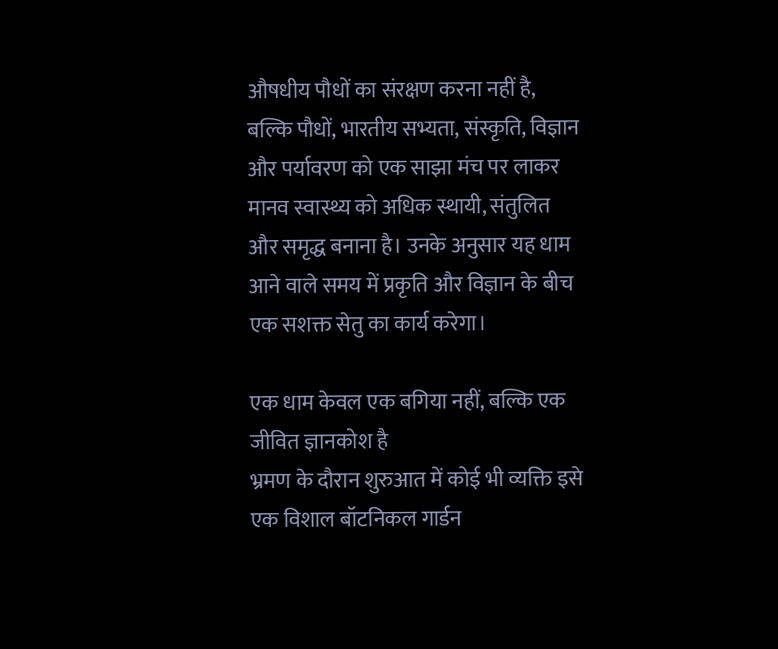औषधीय पौधों का संरक्षण करना नहीं है, बल्कि पौधों, भारतीय सभ्यता, संस्कृति, विज्ञान और पर्यावरण को एक साझा मंच पर लाकर मानव स्वास्थ्य को अधिक स्थायी, संतुलित और समृद्ध बनाना है। उनके अनुसार यह धाम आने वाले समय में प्रकृति और विज्ञान के बीच एक सशक्त सेतु का कार्य करेगा।

एक धाम केवल एक बगिया नहीं, बल्कि एक जीवित ज्ञानकोश है
भ्रमण के दौरान शुरुआत में कोई भी व्यक्ति इसे एक विशाल बॉटनिकल गार्डन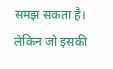समझ सकता है। लेकिन जो इसकी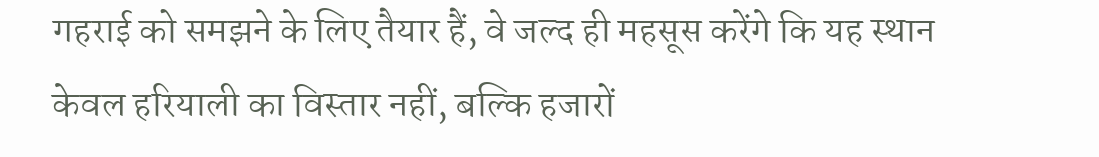गहराई को समझने के लिए तैयार हैं, वे जल्द ही महसूस करेंगे कि यह स्थान केवल हरियाली का विस्तार नहीं, बल्कि हजारों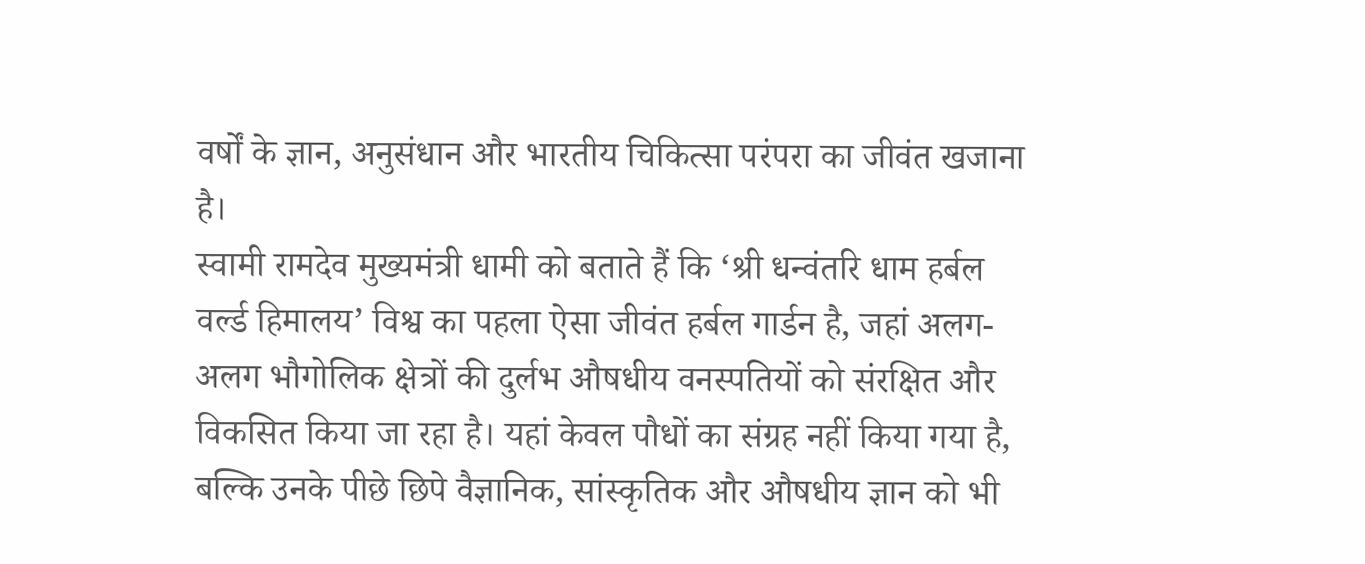वर्षों के ज्ञान, अनुसंधान और भारतीय चिकित्सा परंपरा का जीवंत खजाना है।
स्वामी रामदेव मुख्यमंत्री धामी को बताते हैं कि ‘श्री धन्वंतरि धाम हर्बल वर्ल्ड हिमालय’ विश्व का पहला ऐसा जीवंत हर्बल गार्डन है, जहां अलग-अलग भौगोलिक क्षेत्रों की दुर्लभ औषधीय वनस्पतियों को संरक्षित और विकसित किया जा रहा है। यहां केवल पौधों का संग्रह नहीं किया गया है, बल्कि उनके पीछे छिपे वैज्ञानिक, सांस्कृतिक और औषधीय ज्ञान को भी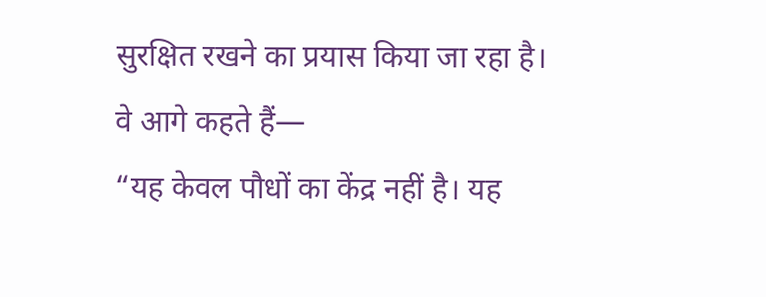सुरक्षित रखने का प्रयास किया जा रहा है।
वे आगे कहते हैं—
“यह केवल पौधों का केंद्र नहीं है। यह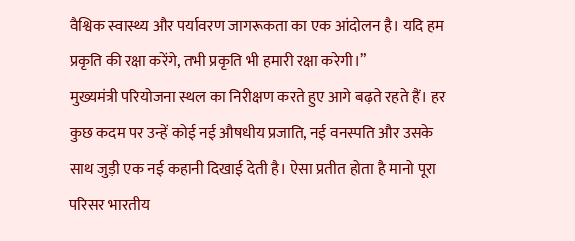वैश्विक स्वास्थ्य और पर्यावरण जागरूकता का एक आंदोलन है। यदि हम प्रकृति की रक्षा करेंगे, तभी प्रकृति भी हमारी रक्षा करेगी।”
मुख्यमंत्री परियोजना स्थल का निरीक्षण करते हुए आगे बढ़ते रहते हैं। हर कुछ कदम पर उन्हें कोई नई औषधीय प्रजाति, नई वनस्पति और उसके साथ जुड़ी एक नई कहानी दिखाई देती है। ऐसा प्रतीत होता है मानो पूरा परिसर भारतीय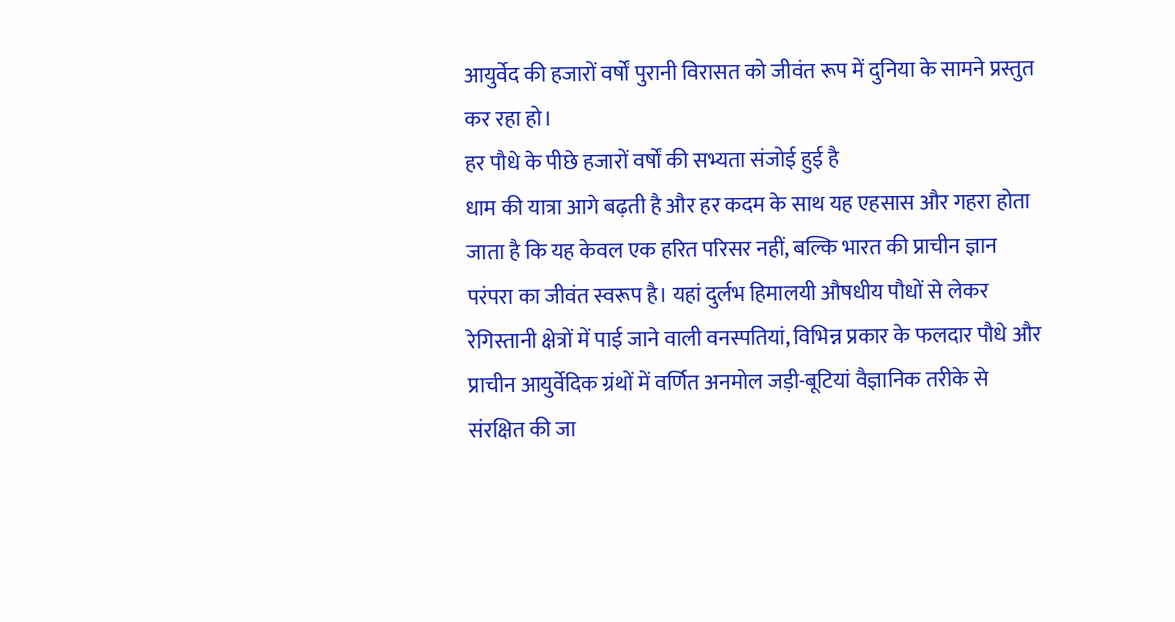आयुर्वेद की हजारों वर्षों पुरानी विरासत को जीवंत रूप में दुनिया के सामने प्रस्तुत कर रहा हो।
हर पौधे के पीछे हजारों वर्षों की सभ्यता संजोई हुई है
धाम की यात्रा आगे बढ़ती है और हर कदम के साथ यह एहसास और गहरा होता जाता है कि यह केवल एक हरित परिसर नहीं, बल्कि भारत की प्राचीन ज्ञान परंपरा का जीवंत स्वरूप है। यहां दुर्लभ हिमालयी औषधीय पौधों से लेकर रेगिस्तानी क्षेत्रों में पाई जाने वाली वनस्पतियां, विभिन्न प्रकार के फलदार पौधे और प्राचीन आयुर्वेदिक ग्रंथों में वर्णित अनमोल जड़ी-बूटियां वैज्ञानिक तरीके से संरक्षित की जा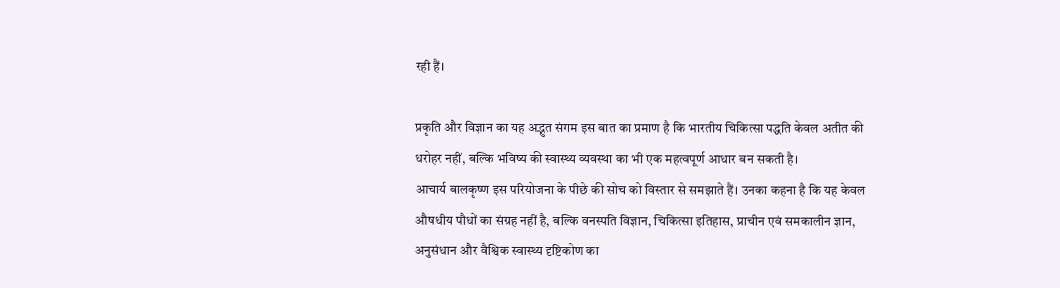रही हैं।

प्रकृति और विज्ञान का यह अद्भुत संगम इस बात का प्रमाण है कि भारतीय चिकित्सा पद्धति केवल अतीत की धरोहर नहीं, बल्कि भविष्य की स्वास्थ्य व्यवस्था का भी एक महत्वपूर्ण आधार बन सकती है।
आचार्य बालकृष्ण इस परियोजना के पीछे की सोच को विस्तार से समझाते हैं। उनका कहना है कि यह केवल औषधीय पौधों का संग्रह नहीं है, बल्कि वनस्पति विज्ञान, चिकित्सा इतिहास, प्राचीन एवं समकालीन ज्ञान, अनुसंधान और वैश्विक स्वास्थ्य दृष्टिकोण का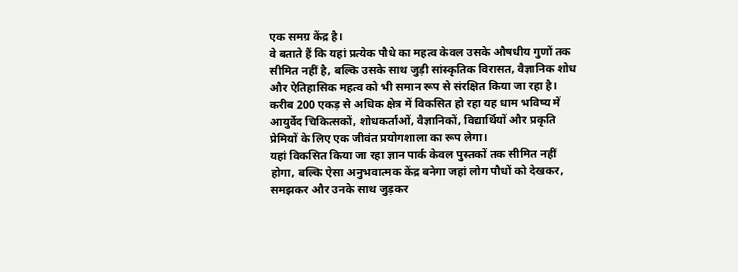एक समग्र केंद्र है।
वे बताते हैं कि यहां प्रत्येक पौधे का महत्व केवल उसके औषधीय गुणों तक सीमित नहीं है, बल्कि उसके साथ जुड़ी सांस्कृतिक विरासत, वैज्ञानिक शोध और ऐतिहासिक महत्व को भी समान रूप से संरक्षित किया जा रहा है।
करीब 200 एकड़ से अधिक क्षेत्र में विकसित हो रहा यह धाम भविष्य में आयुर्वेद चिकित्सकों, शोधकर्ताओं, वैज्ञानिकों, विद्यार्थियों और प्रकृति प्रेमियों के लिए एक जीवंत प्रयोगशाला का रूप लेगा।
यहां विकसित किया जा रहा ज्ञान पार्क केवल पुस्तकों तक सीमित नहीं होगा, बल्कि ऐसा अनुभवात्मक केंद्र बनेगा जहां लोग पौधों को देखकर, समझकर और उनके साथ जुड़कर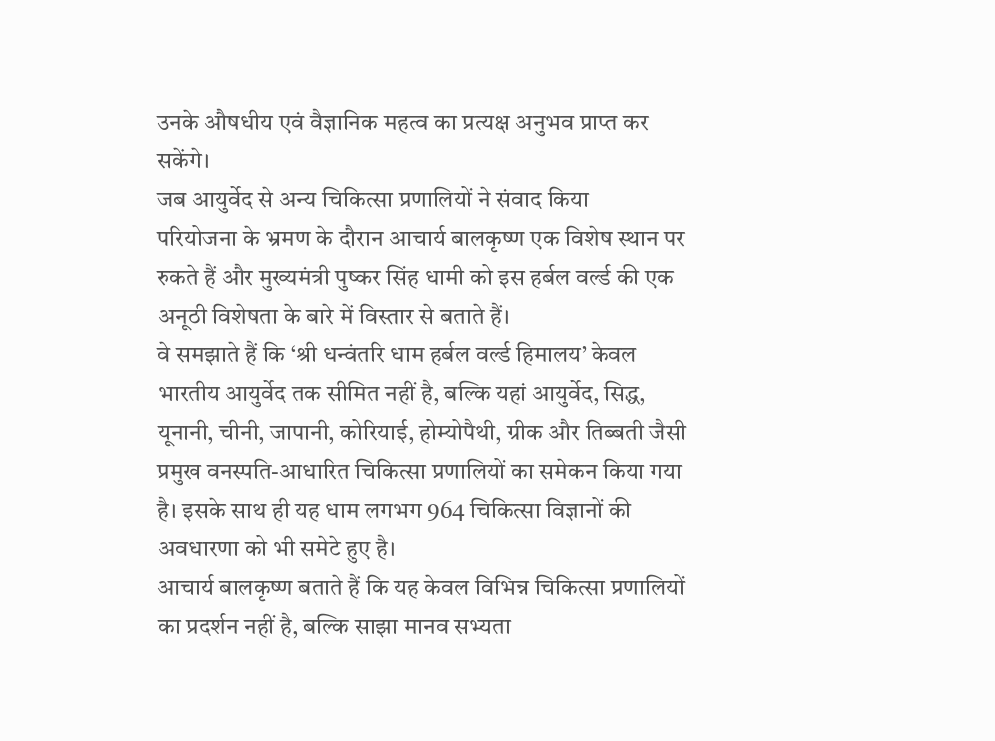उनके औषधीय एवं वैज्ञानिक महत्व का प्रत्यक्ष अनुभव प्राप्त कर सकेंगे।
जब आयुर्वेद से अन्य चिकित्सा प्रणालियों ने संवाद किया
परियोजना के भ्रमण के दौरान आचार्य बालकृष्ण एक विशेष स्थान पर रुकते हैं और मुख्यमंत्री पुष्कर सिंह धामी को इस हर्बल वर्ल्ड की एक अनूठी विशेषता के बारे में विस्तार से बताते हैं।
वे समझाते हैं कि ‘श्री धन्वंतरि धाम हर्बल वर्ल्ड हिमालय’ केवल भारतीय आयुर्वेद तक सीमित नहीं है, बल्कि यहां आयुर्वेद, सिद्ध, यूनानी, चीनी, जापानी, कोरियाई, होम्योपैथी, ग्रीक और तिब्बती जैसी प्रमुख वनस्पति-आधारित चिकित्सा प्रणालियों का समेकन किया गया है। इसके साथ ही यह धाम लगभग 964 चिकित्सा विज्ञानों की अवधारणा को भी समेटे हुए है।
आचार्य बालकृष्ण बताते हैं कि यह केवल विभिन्न चिकित्सा प्रणालियों का प्रदर्शन नहीं है, बल्कि साझा मानव सभ्यता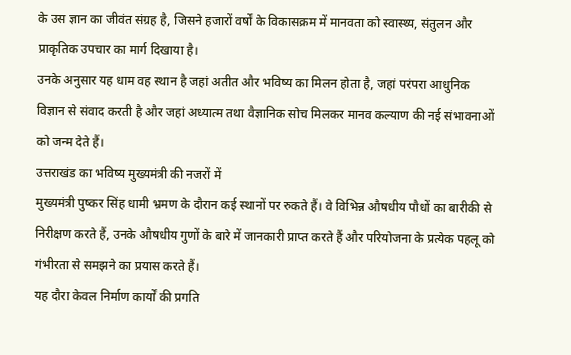के उस ज्ञान का जीवंत संग्रह है, जिसने हजारों वर्षों के विकासक्रम में मानवता को स्वास्थ्य, संतुलन और प्राकृतिक उपचार का मार्ग दिखाया है।
उनके अनुसार यह धाम वह स्थान है जहां अतीत और भविष्य का मिलन होता है, जहां परंपरा आधुनिक विज्ञान से संवाद करती है और जहां अध्यात्म तथा वैज्ञानिक सोच मिलकर मानव कल्याण की नई संभावनाओं को जन्म देते हैं।
उत्तराखंड का भविष्य मुख्यमंत्री की नजरों में
मुख्यमंत्री पुष्कर सिंह धामी भ्रमण के दौरान कई स्थानों पर रुकते हैं। वे विभिन्न औषधीय पौधों का बारीकी से निरीक्षण करते हैं, उनके औषधीय गुणों के बारे में जानकारी प्राप्त करते हैं और परियोजना के प्रत्येक पहलू को गंभीरता से समझने का प्रयास करते हैं।
यह दौरा केवल निर्माण कार्यों की प्रगति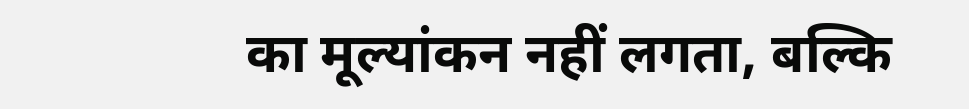का मूल्यांकन नहीं लगता, बल्कि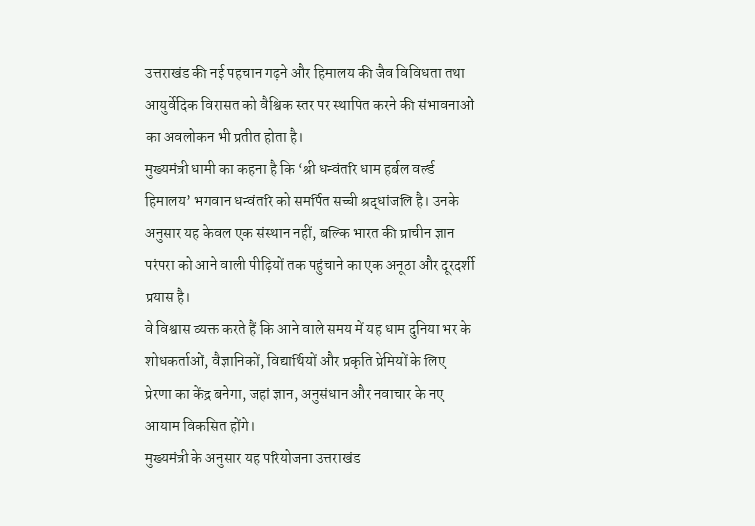उत्तराखंड की नई पहचान गढ़ने और हिमालय की जैव विविधता तथा आयुर्वेदिक विरासत को वैश्विक स्तर पर स्थापित करने की संभावनाओं का अवलोकन भी प्रतीत होता है।
मुख्यमंत्री धामी का कहना है कि ‘श्री धन्वंतरि धाम हर्बल वर्ल्ड हिमालय’ भगवान धन्वंतरि को समर्पित सच्ची श्रद्धांजलि है। उनके अनुसार यह केवल एक संस्थान नहीं, बल्कि भारत की प्राचीन ज्ञान परंपरा को आने वाली पीढ़ियों तक पहुंचाने का एक अनूठा और दूरदर्शी प्रयास है।
वे विश्वास व्यक्त करते हैं कि आने वाले समय में यह धाम दुनिया भर के शोधकर्ताओं, वैज्ञानिकों, विद्यार्थियों और प्रकृति प्रेमियों के लिए प्रेरणा का केंद्र बनेगा, जहां ज्ञान, अनुसंधान और नवाचार के नए आयाम विकसित होंगे।
मुख्यमंत्री के अनुसार यह परियोजना उत्तराखंड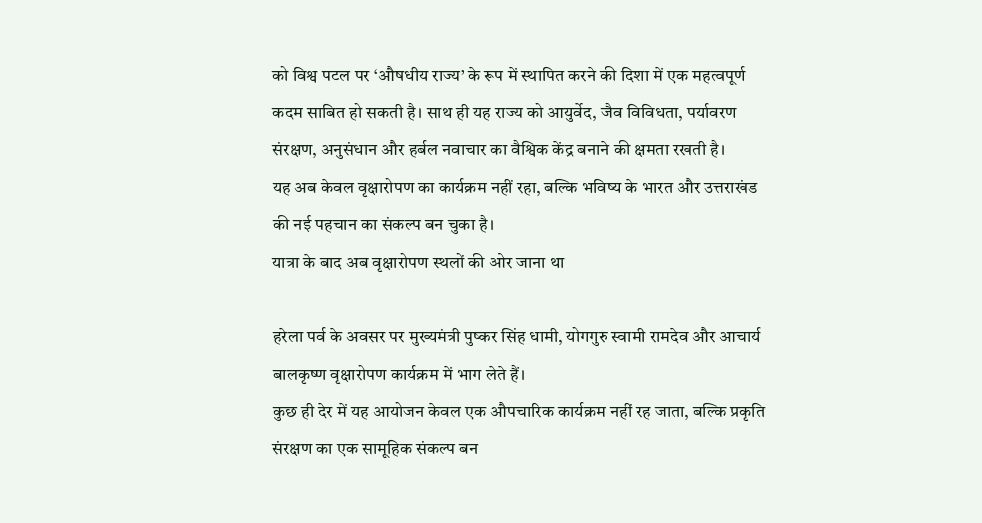को विश्व पटल पर ‘औषधीय राज्य’ के रूप में स्थापित करने की दिशा में एक महत्वपूर्ण कदम साबित हो सकती है। साथ ही यह राज्य को आयुर्वेद, जैव विविधता, पर्यावरण संरक्षण, अनुसंधान और हर्बल नवाचार का वैश्विक केंद्र बनाने की क्षमता रखती है।
यह अब केवल वृक्षारोपण का कार्यक्रम नहीं रहा, बल्कि भविष्य के भारत और उत्तराखंड की नई पहचान का संकल्प बन चुका है।
यात्रा के बाद अब वृक्षारोपण स्थलों की ओर जाना था

हरेला पर्व के अवसर पर मुख्यमंत्री पुष्कर सिंह धामी, योगगुरु स्वामी रामदेव और आचार्य बालकृष्ण वृक्षारोपण कार्यक्रम में भाग लेते हैं।
कुछ ही देर में यह आयोजन केवल एक औपचारिक कार्यक्रम नहीं रह जाता, बल्कि प्रकृति संरक्षण का एक सामूहिक संकल्प बन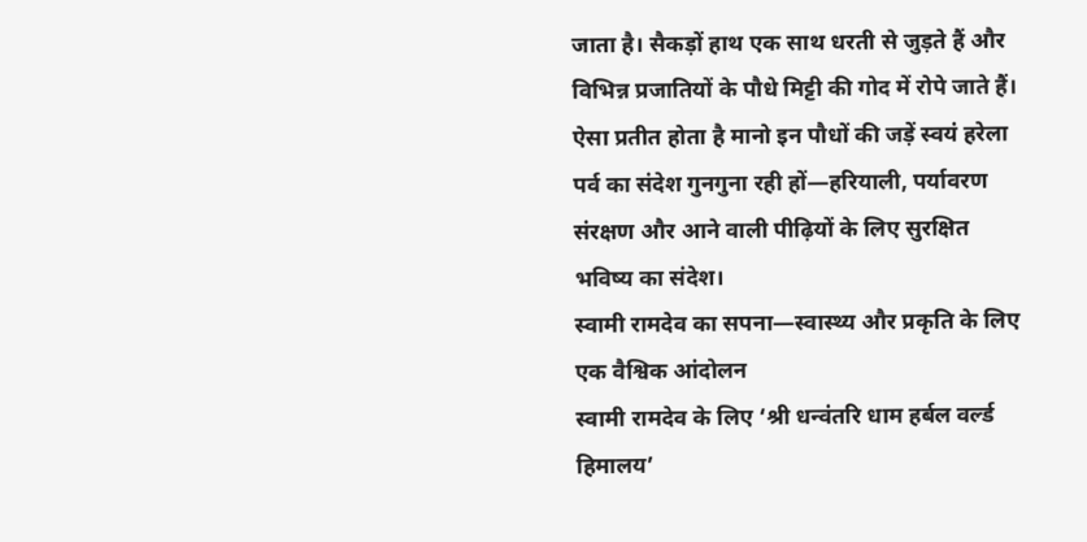जाता है। सैकड़ों हाथ एक साथ धरती से जुड़ते हैं और विभिन्न प्रजातियों के पौधे मिट्टी की गोद में रोपे जाते हैं।
ऐसा प्रतीत होता है मानो इन पौधों की जड़ें स्वयं हरेला पर्व का संदेश गुनगुना रही हों—हरियाली, पर्यावरण संरक्षण और आने वाली पीढ़ियों के लिए सुरक्षित भविष्य का संदेश।
स्वामी रामदेव का सपना—स्वास्थ्य और प्रकृति के लिए एक वैश्विक आंदोलन
स्वामी रामदेव के लिए ‘श्री धन्वंतरि धाम हर्बल वर्ल्ड हिमालय’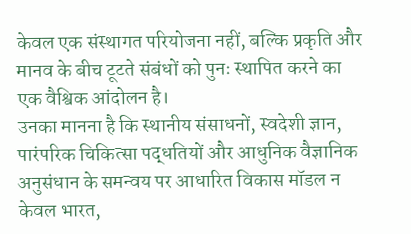केवल एक संस्थागत परियोजना नहीं, बल्कि प्रकृति और मानव के बीच टूटते संबंधों को पुनः स्थापित करने का एक वैश्विक आंदोलन है।
उनका मानना है कि स्थानीय संसाधनों, स्वदेशी ज्ञान, पारंपरिक चिकित्सा पद्धतियों और आधुनिक वैज्ञानिक अनुसंधान के समन्वय पर आधारित विकास मॉडल न केवल भारत,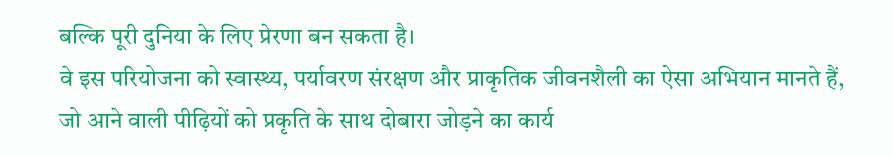बल्कि पूरी दुनिया के लिए प्रेरणा बन सकता है।
वे इस परियोजना को स्वास्थ्य, पर्यावरण संरक्षण और प्राकृतिक जीवनशैली का ऐसा अभियान मानते हैं, जो आने वाली पीढ़ियों को प्रकृति के साथ दोबारा जोड़ने का कार्य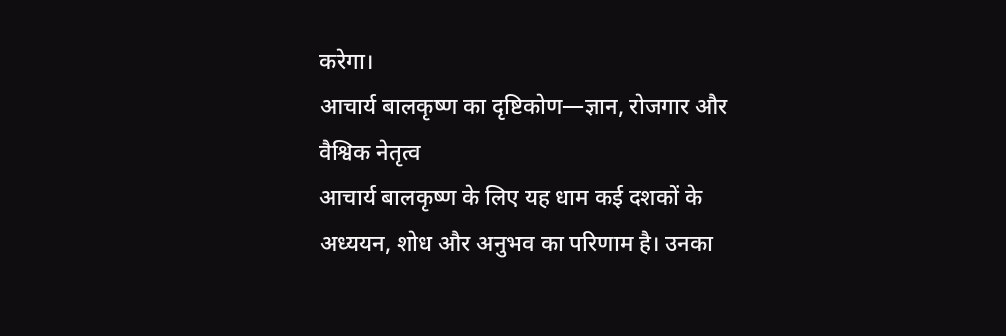करेगा।
आचार्य बालकृष्ण का दृष्टिकोण—ज्ञान, रोजगार और वैश्विक नेतृत्व
आचार्य बालकृष्ण के लिए यह धाम कई दशकों के अध्ययन, शोध और अनुभव का परिणाम है। उनका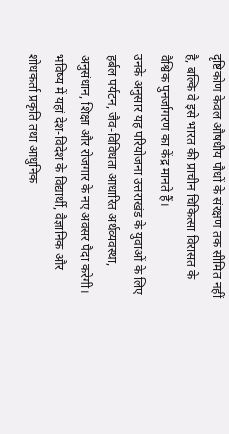दृष्टिकोण केवल औषधीय पौधों के संरक्षण तक सीमित नहीं है, बल्कि वे इसे भारत की प्राचीन चिकित्सा विरासत के वैश्विक पुनर्जागरण का केंद्र मानते हैं।
उनके अनुसार यह परियोजना उत्तराखंड के युवाओं के लिए हर्बल पर्यटन, जैव-विविधता आधारित अर्थव्यवस्था, अनुसंधान, शिक्षा और रोजगार के नए अवसर पैदा करेगी।
भविष्य में यहां देश-विदेश के विद्यार्थी, वैज्ञानिक और शोधकर्ता प्रकृति तथा आधुनिक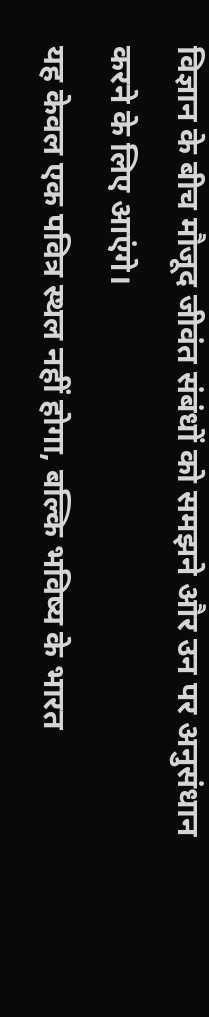विज्ञान के बीच मौजूद जीवंत संबंधों को समझने और उन पर अनुसंधान करने के लिए आएंगे।
यह केवल एक पवित्र स्थल नहीं होगा, बल्कि भविष्य के भारत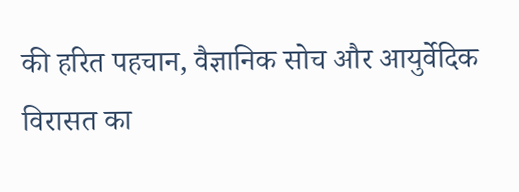की हरित पहचान, वैज्ञानिक सोच और आयुर्वेदिक विरासत का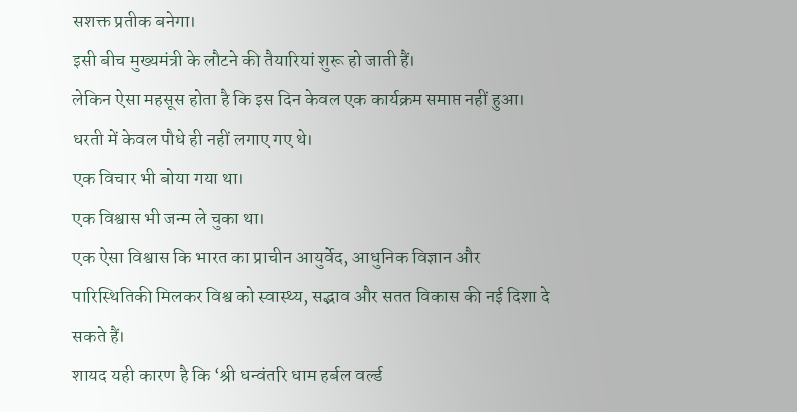सशक्त प्रतीक बनेगा।
इसी बीच मुख्यमंत्री के लौटने की तैयारियां शुरू हो जाती हैं।
लेकिन ऐसा महसूस होता है कि इस दिन केवल एक कार्यक्रम समाप्त नहीं हुआ।
धरती में केवल पौधे ही नहीं लगाए गए थे।
एक विचार भी बोया गया था।
एक विश्वास भी जन्म ले चुका था।
एक ऐसा विश्वास कि भारत का प्राचीन आयुर्वेद, आधुनिक विज्ञान और पारिस्थितिकी मिलकर विश्व को स्वास्थ्य, सद्भाव और सतत विकास की नई दिशा दे सकते हैं।
शायद यही कारण है कि ‘श्री धन्वंतरि धाम हर्बल वर्ल्ड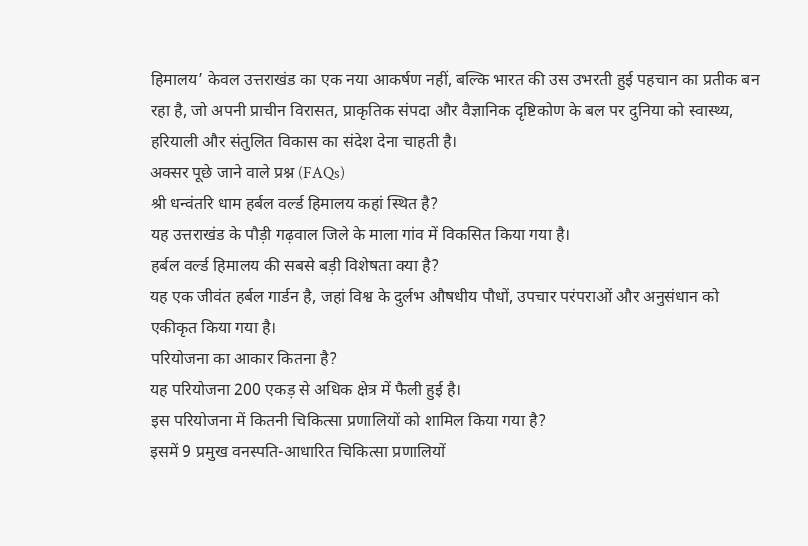हिमालय’ केवल उत्तराखंड का एक नया आकर्षण नहीं, बल्कि भारत की उस उभरती हुई पहचान का प्रतीक बन रहा है, जो अपनी प्राचीन विरासत, प्राकृतिक संपदा और वैज्ञानिक दृष्टिकोण के बल पर दुनिया को स्वास्थ्य, हरियाली और संतुलित विकास का संदेश देना चाहती है।
अक्सर पूछे जाने वाले प्रश्न (FAQs)
श्री धन्वंतरि धाम हर्बल वर्ल्ड हिमालय कहां स्थित है?
यह उत्तराखंड के पौड़ी गढ़वाल जिले के माला गांव में विकसित किया गया है।
हर्बल वर्ल्ड हिमालय की सबसे बड़ी विशेषता क्या है?
यह एक जीवंत हर्बल गार्डन है, जहां विश्व के दुर्लभ औषधीय पौधों, उपचार परंपराओं और अनुसंधान को एकीकृत किया गया है।
परियोजना का आकार कितना है?
यह परियोजना 200 एकड़ से अधिक क्षेत्र में फैली हुई है।
इस परियोजना में कितनी चिकित्सा प्रणालियों को शामिल किया गया है?
इसमें 9 प्रमुख वनस्पति-आधारित चिकित्सा प्रणालियों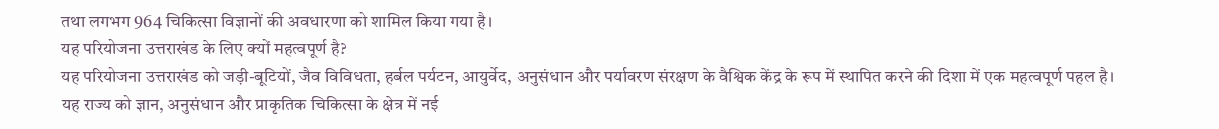तथा लगभग 964 चिकित्सा विज्ञानों की अवधारणा को शामिल किया गया है।
यह परियोजना उत्तराखंड के लिए क्यों महत्वपूर्ण है?
यह परियोजना उत्तराखंड को जड़ी-बूटियों, जैव विविधता, हर्बल पर्यटन, आयुर्वेद, अनुसंधान और पर्यावरण संरक्षण के वैश्विक केंद्र के रूप में स्थापित करने की दिशा में एक महत्वपूर्ण पहल है। यह राज्य को ज्ञान, अनुसंधान और प्राकृतिक चिकित्सा के क्षेत्र में नई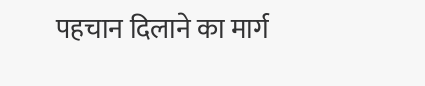पहचान दिलाने का मार्ग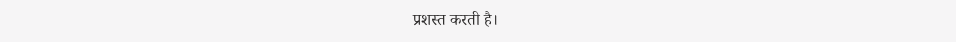प्रशस्त करती है।